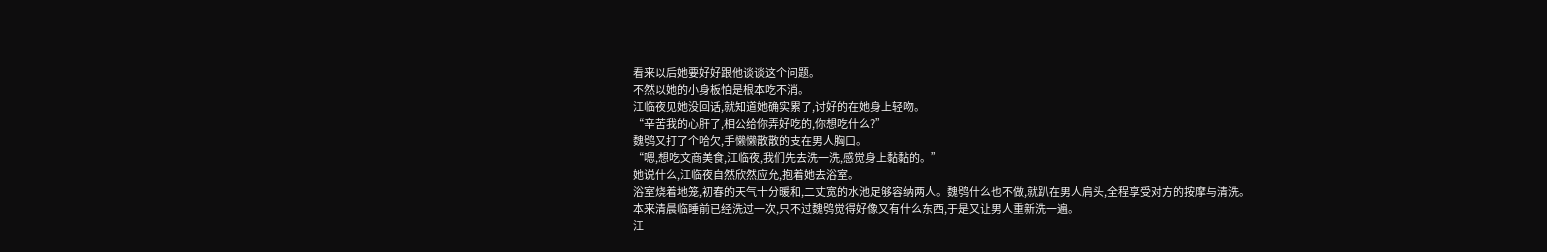看来以后她要好好跟他谈谈这个问题。
不然以她的小身板怕是根本吃不消。
江临夜见她没回话,就知道她确实累了,讨好的在她身上轻吻。
“辛苦我的心肝了,相公给你弄好吃的,你想吃什么?”
魏鸮又打了个哈欠,手懒懒散散的支在男人胸口。
“嗯,想吃文商美食,江临夜,我们先去洗一洗,感觉身上黏黏的。”
她说什么,江临夜自然欣然应允,抱着她去浴室。
浴室烧着地笼,初春的天气十分暖和,二丈宽的水池足够容纳两人。魏鸮什么也不做,就趴在男人肩头,全程享受对方的按摩与清洗。
本来清晨临睡前已经洗过一次,只不过魏鸮觉得好像又有什么东西,于是又让男人重新洗一遍。
江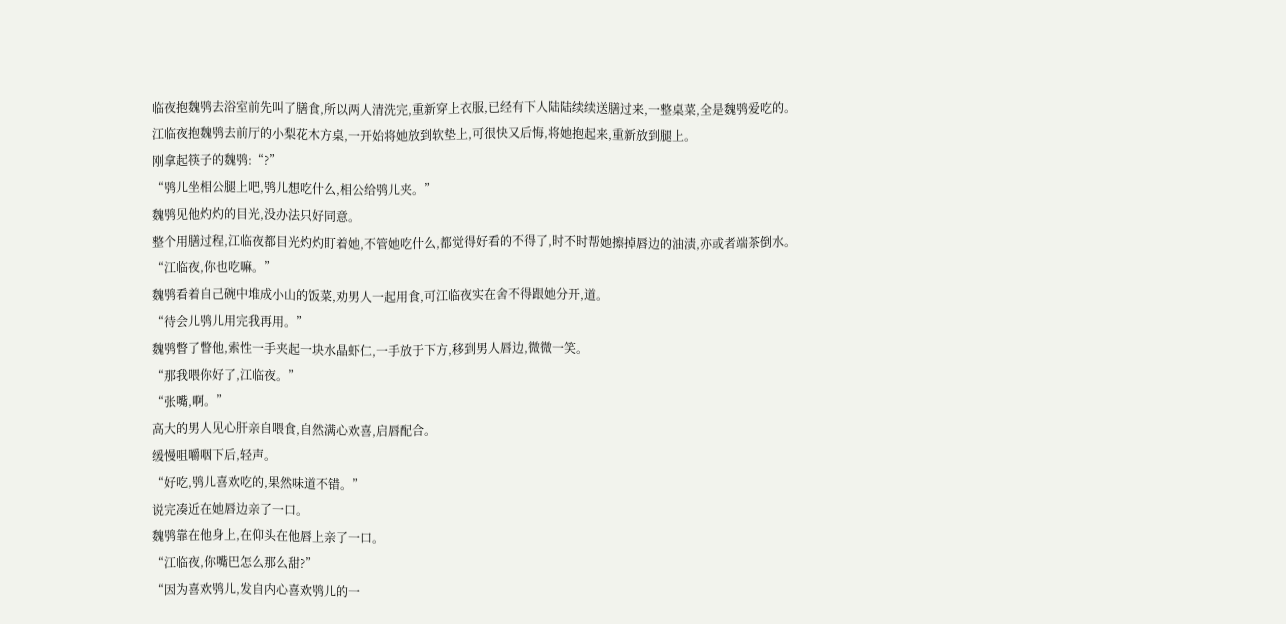临夜抱魏鸮去浴室前先叫了膳食,所以两人清洗完,重新穿上衣服,已经有下人陆陆续续送膳过来,一整桌菜,全是魏鸮爱吃的。
江临夜抱魏鸮去前厅的小梨花木方桌,一开始将她放到软垫上,可很快又后悔,将她抱起来,重新放到腿上。
刚拿起筷子的魏鸮:“?”
“鸮儿坐相公腿上吧,鸮儿想吃什么,相公给鸮儿夹。”
魏鸮见他灼灼的目光,没办法只好同意。
整个用膳过程,江临夜都目光灼灼盯着她,不管她吃什么,都觉得好看的不得了,时不时帮她擦掉唇边的油渍,亦或者端茶倒水。
“江临夜,你也吃嘛。”
魏鸮看着自己碗中堆成小山的饭菜,劝男人一起用食,可江临夜实在舍不得跟她分开,道。
“待会儿鸮儿用完我再用。”
魏鸮瞥了瞥他,索性一手夹起一块水晶虾仁,一手放于下方,移到男人唇边,微微一笑。
“那我喂你好了,江临夜。”
“张嘴,啊。”
高大的男人见心肝亲自喂食,自然满心欢喜,启唇配合。
缓慢咀嚼咽下后,轻声。
“好吃,鸮儿喜欢吃的,果然味道不错。”
说完凑近在她唇边亲了一口。
魏鸮靠在他身上,在仰头在他唇上亲了一口。
“江临夜,你嘴巴怎么那么甜?”
“因为喜欢鸮儿,发自内心喜欢鸮儿的一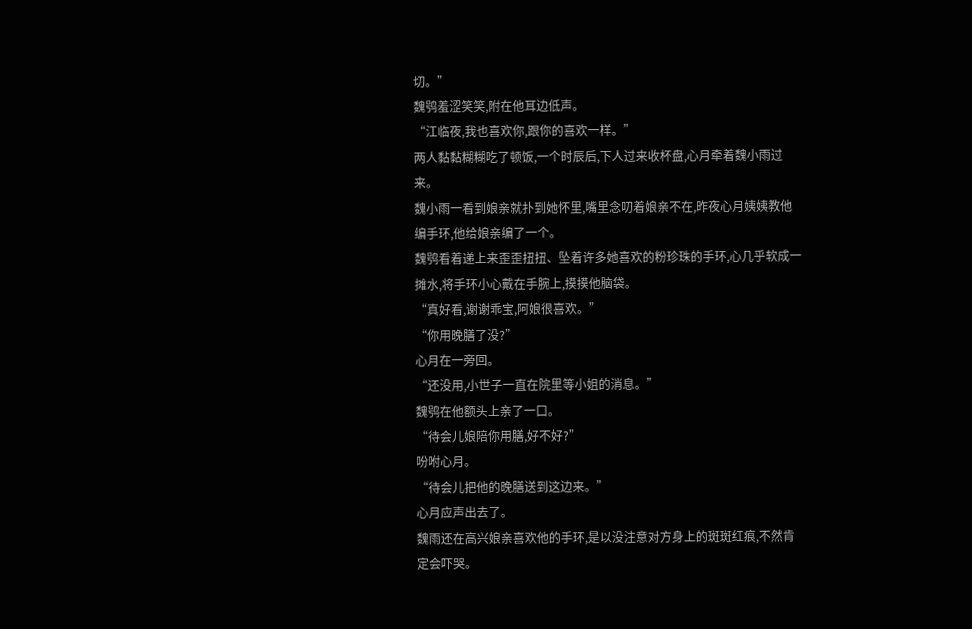切。”
魏鸮羞涩笑笑,附在他耳边低声。
“江临夜,我也喜欢你,跟你的喜欢一样。”
两人黏黏糊糊吃了顿饭,一个时辰后,下人过来收杯盘,心月牵着魏小雨过来。
魏小雨一看到娘亲就扑到她怀里,嘴里念叨着娘亲不在,昨夜心月姨姨教他编手环,他给娘亲编了一个。
魏鸮看着递上来歪歪扭扭、坠着许多她喜欢的粉珍珠的手环,心几乎软成一摊水,将手环小心戴在手腕上,摸摸他脑袋。
“真好看,谢谢乖宝,阿娘很喜欢。”
“你用晚膳了没?”
心月在一旁回。
“还没用,小世子一直在院里等小姐的消息。”
魏鸮在他额头上亲了一口。
“待会儿娘陪你用膳,好不好?”
吩咐心月。
“待会儿把他的晚膳送到这边来。”
心月应声出去了。
魏雨还在高兴娘亲喜欢他的手环,是以没注意对方身上的斑斑红痕,不然肯定会吓哭。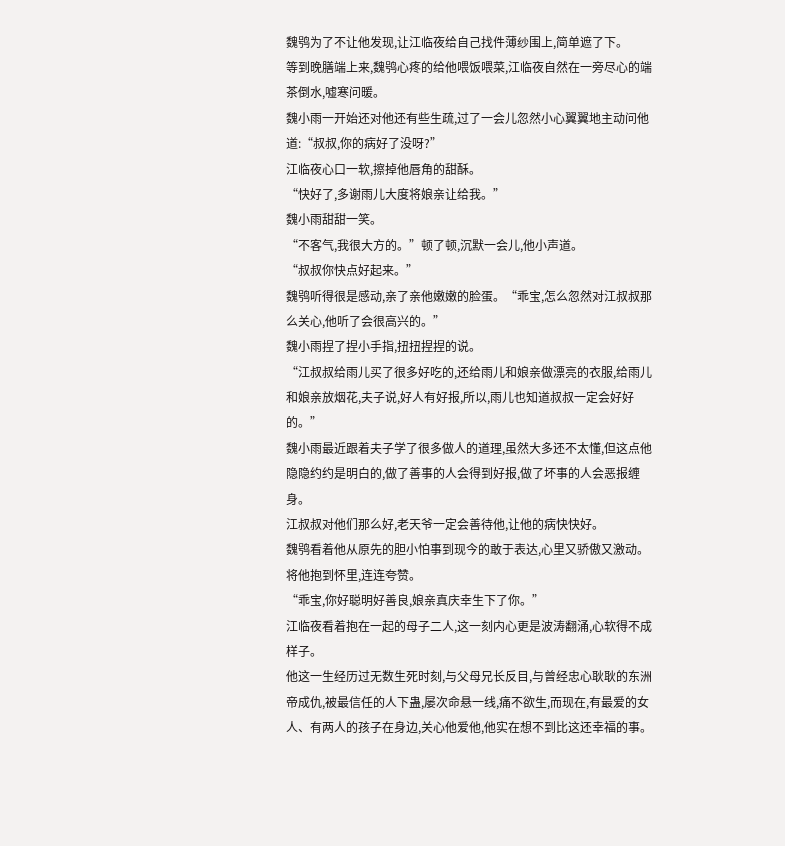魏鸮为了不让他发现,让江临夜给自己找件薄纱围上,简单遮了下。
等到晚膳端上来,魏鸮心疼的给他喂饭喂菜,江临夜自然在一旁尽心的端茶倒水,嘘寒问暖。
魏小雨一开始还对他还有些生疏,过了一会儿忽然小心翼翼地主动问他道:“叔叔,你的病好了没呀?”
江临夜心口一软,擦掉他唇角的甜酥。
“快好了,多谢雨儿大度将娘亲让给我。”
魏小雨甜甜一笑。
“不客气,我很大方的。”顿了顿,沉默一会儿,他小声道。
“叔叔你快点好起来。”
魏鸮听得很是感动,亲了亲他嫩嫩的脸蛋。“乖宝,怎么忽然对江叔叔那么关心,他听了会很高兴的。”
魏小雨捏了捏小手指,扭扭捏捏的说。
“江叔叔给雨儿买了很多好吃的,还给雨儿和娘亲做漂亮的衣服,给雨儿和娘亲放烟花,夫子说,好人有好报,所以,雨儿也知道叔叔一定会好好的。”
魏小雨最近跟着夫子学了很多做人的道理,虽然大多还不太懂,但这点他隐隐约约是明白的,做了善事的人会得到好报,做了坏事的人会恶报缠身。
江叔叔对他们那么好,老天爷一定会善待他,让他的病快快好。
魏鸮看着他从原先的胆小怕事到现今的敢于表达,心里又骄傲又激动。
将他抱到怀里,连连夸赞。
“乖宝,你好聪明好善良,娘亲真庆幸生下了你。”
江临夜看着抱在一起的母子二人,这一刻内心更是波涛翻涌,心软得不成样子。
他这一生经历过无数生死时刻,与父母兄长反目,与曾经忠心耿耿的东洲帝成仇,被最信任的人下蛊,屡次命悬一线,痛不欲生,而现在,有最爱的女人、有两人的孩子在身边,关心他爱他,他实在想不到比这还幸福的事。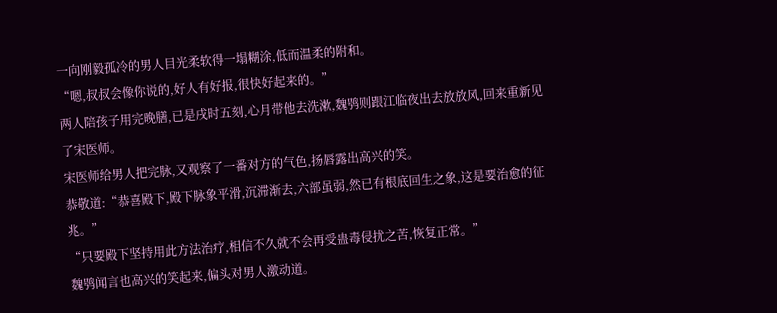一向刚毅孤冷的男人目光柔软得一塌糊涂,低而温柔的附和。
“嗯,叔叔会像你说的,好人有好报,很快好起来的。”
两人陪孩子用完晚膳,已是戌时五刻,心月带他去洗漱,魏鸮则跟江临夜出去放放风,回来重新见了宋医师。
宋医师给男人把完脉,又观察了一番对方的气色,扬唇露出高兴的笑。
恭敬道:“恭喜殿下,殿下脉象平滑,沉滞渐去,六部虽弱,然已有根底回生之象,这是要治愈的征兆。”
“只要殿下坚持用此方法治疗,相信不久就不会再受蛊毒侵扰之苦,恢复正常。”
魏鸮闻言也高兴的笑起来,偏头对男人激动道。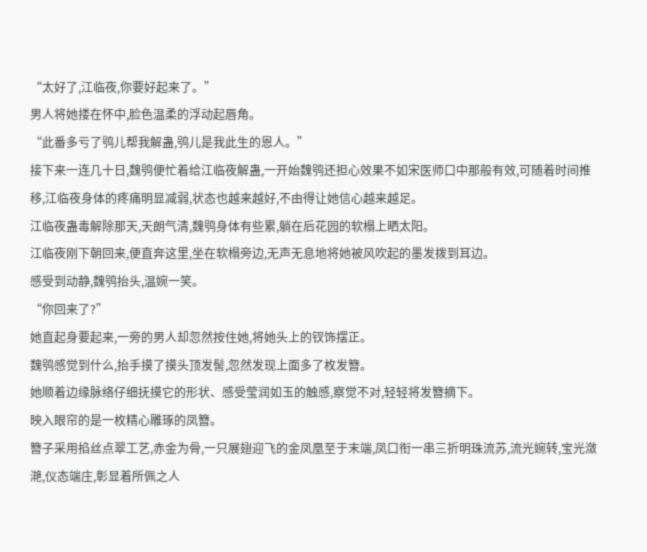“太好了,江临夜,你要好起来了。”
男人将她搂在怀中,脸色温柔的浮动起唇角。
“此番多亏了鸮儿帮我解蛊,鸮儿是我此生的恩人。”
接下来一连几十日,魏鸮便忙着给江临夜解蛊,一开始魏鸮还担心效果不如宋医师口中那般有效,可随着时间推移,江临夜身体的疼痛明显减弱,状态也越来越好,不由得让她信心越来越足。
江临夜蛊毒解除那天,天朗气清,魏鸮身体有些累,躺在后花园的软榻上晒太阳。
江临夜刚下朝回来,便直奔这里,坐在软榻旁边,无声无息地将她被风吹起的墨发拨到耳边。
感受到动静,魏鸮抬头,温婉一笑。
“你回来了?”
她直起身要起来,一旁的男人却忽然按住她,将她头上的钗饰摆正。
魏鸮感觉到什么,抬手摸了摸头顶发髻,忽然发现上面多了枚发簪。
她顺着边缘脉络仔细抚摸它的形状、感受莹润如玉的触感,察觉不对,轻轻将发簪摘下。
映入眼帘的是一枚精心雕琢的凤簪。
簪子采用掐丝点翠工艺,赤金为骨,一只展翅迎飞的金凤凰至于末端,凤口衔一串三折明珠流苏,流光婉转,宝光潋滟,仪态端庄,彰显着所佩之人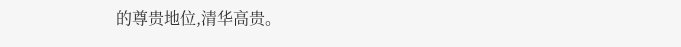的尊贵地位,清华高贵。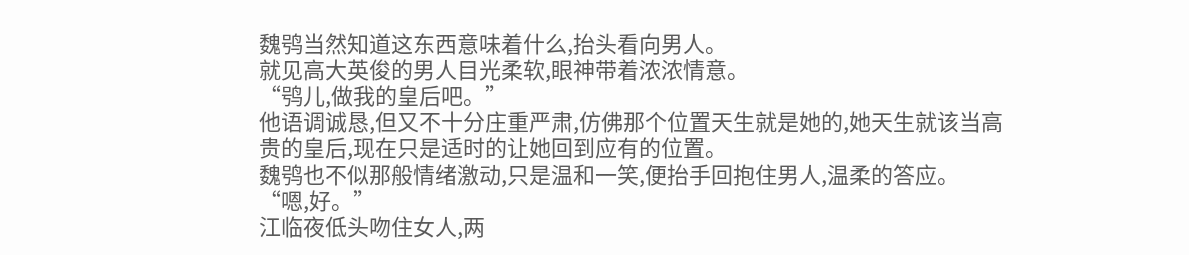魏鸮当然知道这东西意味着什么,抬头看向男人。
就见高大英俊的男人目光柔软,眼神带着浓浓情意。
“鸮儿,做我的皇后吧。”
他语调诚恳,但又不十分庄重严肃,仿佛那个位置天生就是她的,她天生就该当高贵的皇后,现在只是适时的让她回到应有的位置。
魏鸮也不似那般情绪激动,只是温和一笑,便抬手回抱住男人,温柔的答应。
“嗯,好。”
江临夜低头吻住女人,两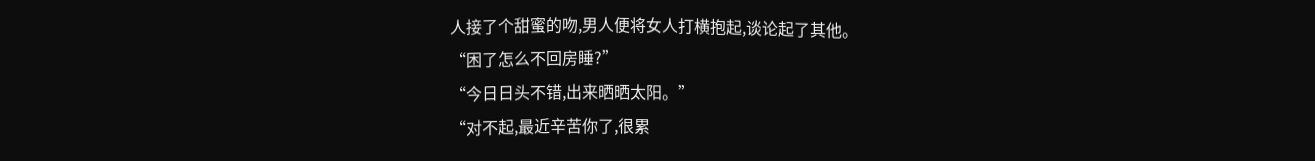人接了个甜蜜的吻,男人便将女人打横抱起,谈论起了其他。
“困了怎么不回房睡?”
“今日日头不错,出来晒晒太阳。”
“对不起,最近辛苦你了,很累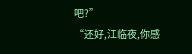吧?”
“还好,江临夜,你感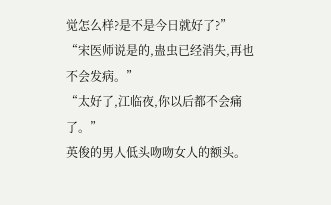觉怎么样?是不是今日就好了?”
“宋医师说是的,蛊虫已经消失,再也不会发病。”
“太好了,江临夜,你以后都不会痛了。”
英俊的男人低头吻吻女人的额头。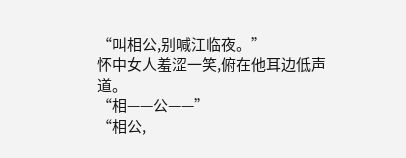“叫相公,别喊江临夜。”
怀中女人羞涩一笑,俯在他耳边低声道。
“相——公——”
“相公,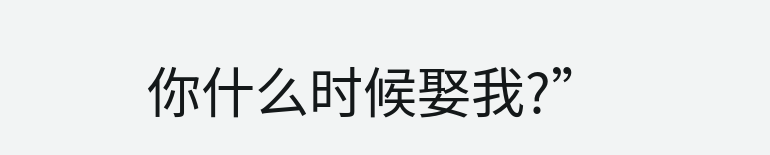你什么时候娶我?”